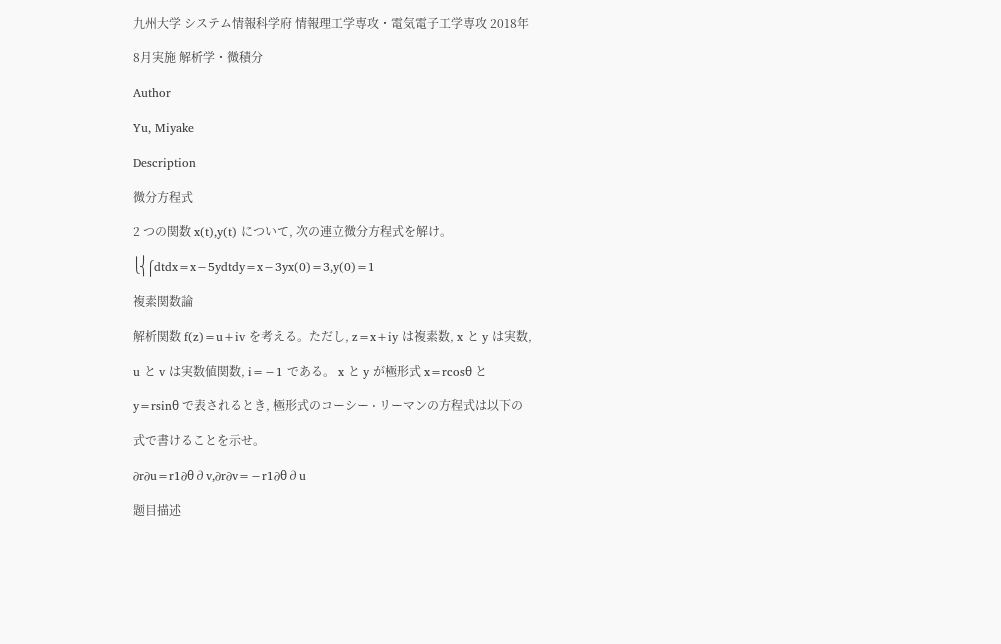九州大学 システム情報科学府 情報理工学専攻・電気電子工学専攻 2018年8月実施 解析学・微積分
Author
Yu, Miyake
Description
微分方程式
2 つの関数 x(t),y(t) について, 次の連立微分方程式を解け。
⎩⎨⎧dtdx=x−5ydtdy=x−3yx(0)=3,y(0)=1
複素関数論
解析関数 f(z)=u+iv を考える。ただし, z=x+iy は複素数, x と y は実数, u と v は実数値関数, i=−1 である。 x と y が極形式 x=rcosθ と y=rsinθ で表されるとき, 極形式のコーシー ⋅ リーマンの方程式は以下の式で書けることを示せ。
∂r∂u=r1∂θ∂v,∂r∂v=−r1∂θ∂u
题目描述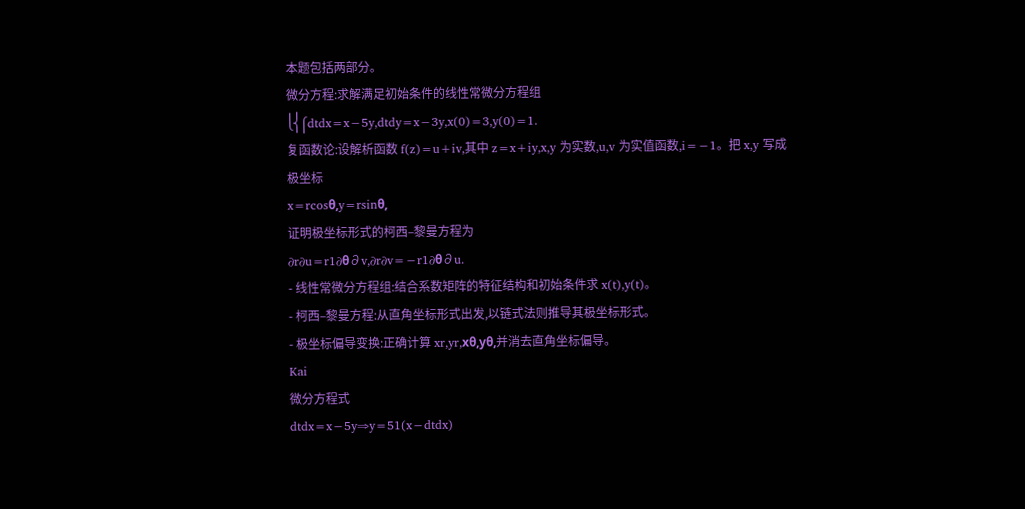本题包括两部分。
微分方程:求解满足初始条件的线性常微分方程组
⎩⎨⎧dtdx=x−5y,dtdy=x−3y,x(0)=3,y(0)=1.
复函数论:设解析函数 f(z)=u+iv,其中 z=x+iy,x,y 为实数,u,v 为实值函数,i=−1。把 x,y 写成极坐标
x=rcosθ,y=rsinθ,
证明极坐标形式的柯西–黎曼方程为
∂r∂u=r1∂θ∂v,∂r∂v=−r1∂θ∂u.
- 线性常微分方程组:结合系数矩阵的特征结构和初始条件求 x(t),y(t)。
- 柯西–黎曼方程:从直角坐标形式出发,以链式法则推导其极坐标形式。
- 极坐标偏导变换:正确计算 xr,yr,xθ,yθ,并消去直角坐标偏导。
Kai
微分方程式
dtdx=x−5y⇒y=51(x−dtdx)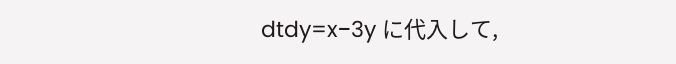dtdy=x−3y に代入して,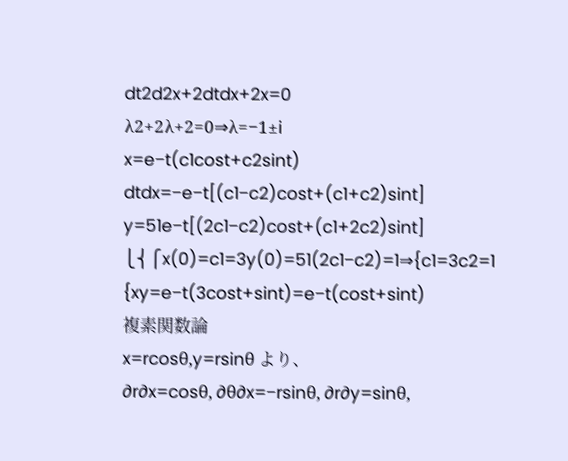dt2d2x+2dtdx+2x=0
λ2+2λ+2=0⇒λ=−1±i
x=e−t(c1cost+c2sint)
dtdx=−e−t[(c1−c2)cost+(c1+c2)sint]
y=51e−t[(2c1−c2)cost+(c1+2c2)sint]
⎩⎨⎧x(0)=c1=3y(0)=51(2c1−c2)=1⇒{c1=3c2=1
{xy=e−t(3cost+sint)=e−t(cost+sint)
複素関数論
x=rcosθ,y=rsinθ より、
∂r∂x=cosθ, ∂θ∂x=−rsinθ, ∂r∂y=sinθ,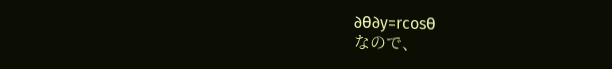∂θ∂y=rcosθ
なので、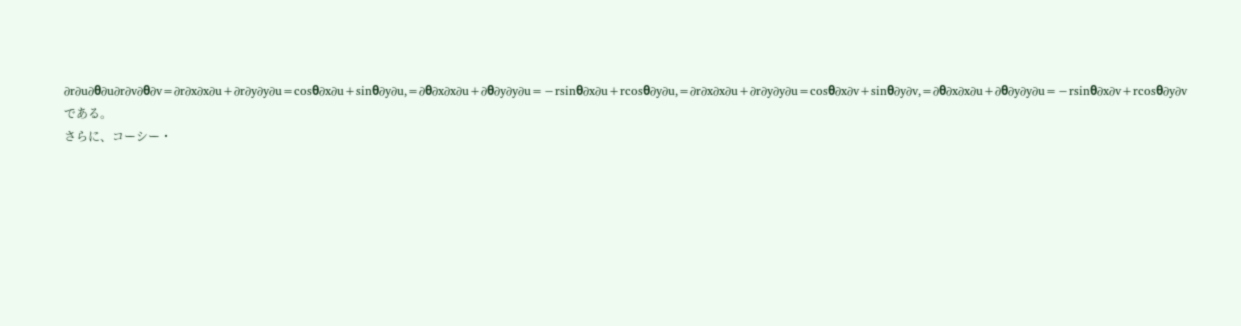∂r∂u∂θ∂u∂r∂v∂θ∂v=∂r∂x∂x∂u+∂r∂y∂y∂u=cosθ∂x∂u+sinθ∂y∂u,=∂θ∂x∂x∂u+∂θ∂y∂y∂u=−rsinθ∂x∂u+rcosθ∂y∂u,=∂r∂x∂x∂u+∂r∂y∂y∂u=cosθ∂x∂v+sinθ∂y∂v,=∂θ∂x∂x∂u+∂θ∂y∂y∂u=−rsinθ∂x∂v+rcosθ∂y∂v
である。
さらに、コーシー・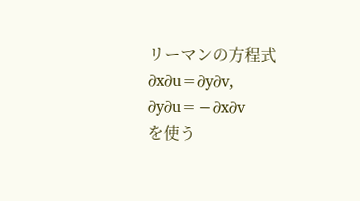リーマンの方程式
∂x∂u=∂y∂v, ∂y∂u=−∂x∂v
を使う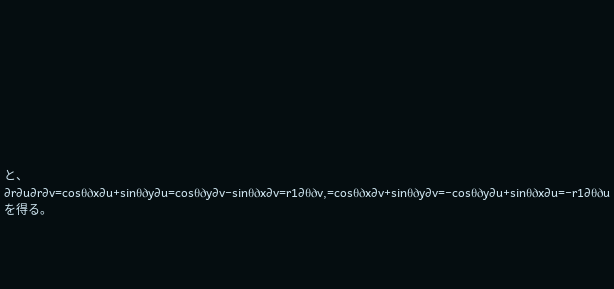と、
∂r∂u∂r∂v=cosθ∂x∂u+sinθ∂y∂u=cosθ∂y∂v−sinθ∂x∂v=r1∂θ∂v,=cosθ∂x∂v+sinθ∂y∂v=−cosθ∂y∂u+sinθ∂x∂u=−r1∂θ∂u
を得る。